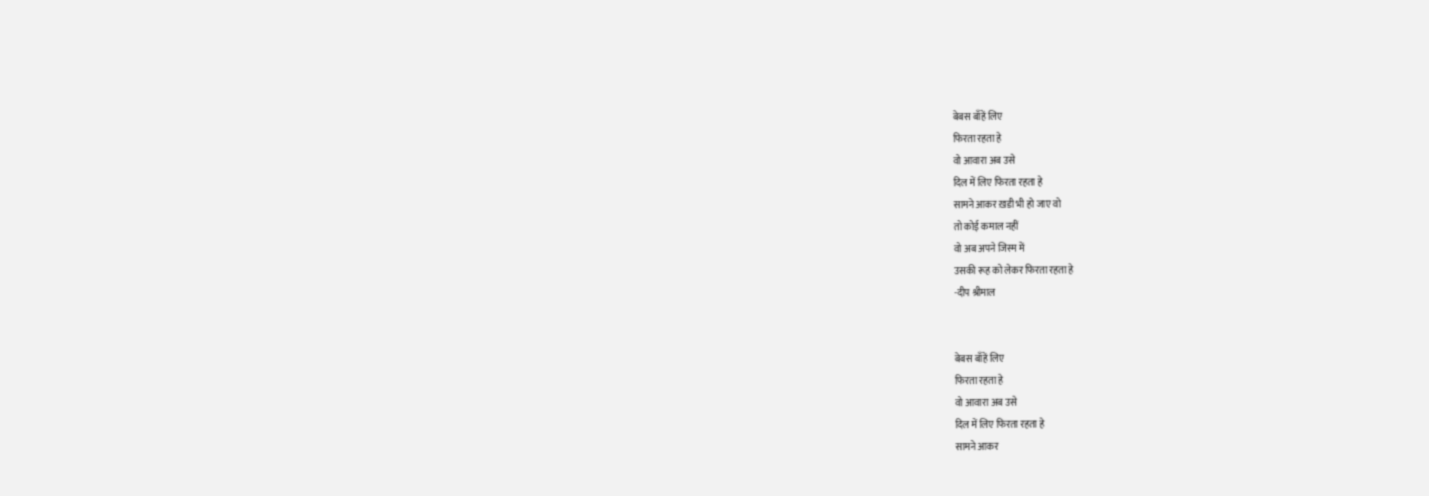बेबस बाँहें लिए
फिरता रहता हे
वो आवारा अब उसे
दिल में लिए फिरता रहता हे
सामने आकर ख़डी भी हो जाए वो
तो कोई कमाल नहीं
वो अब अपने जिस्म में
उसकी रूह को लेकर फिरता रहता हे
-दीप श्रीमाल


बेबस बाँहें लिए
फिरता रहता हे
वो आवारा अब उसे
दिल में लिए फिरता रहता हे
सामने आकर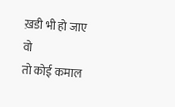ख़डी भी हो जाए वो
तो कोई कमाल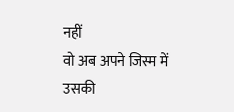नहीं
वो अब अपने जिस्म में
उसकी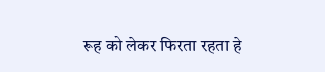रूह को लेकर फिरता रहता हे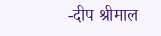-दीप श्रीमाल